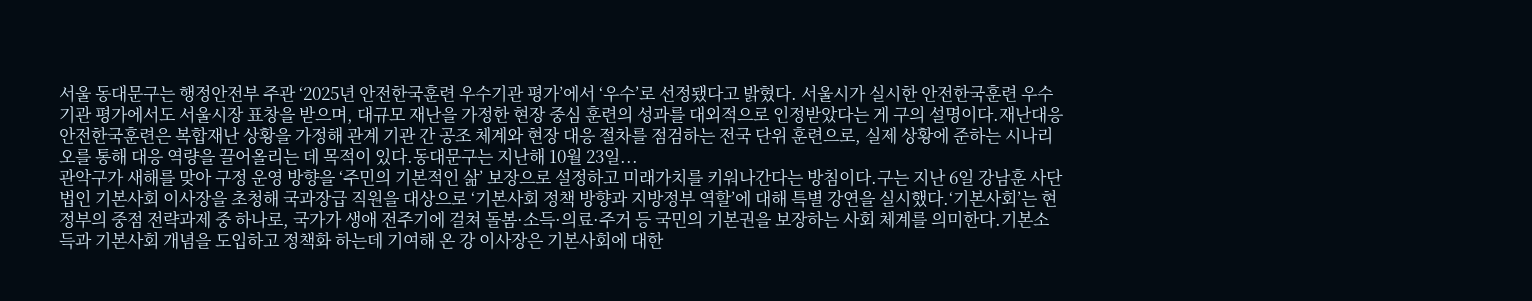서울 동대문구는 행정안전부 주관 ‘2025년 안전한국훈련 우수기관 평가’에서 ‘우수’로 선정됐다고 밝혔다. 서울시가 실시한 안전한국훈련 우수기관 평가에서도 서울시장 표창을 받으며, 대규모 재난을 가정한 현장 중심 훈련의 성과를 대외적으로 인정받았다는 게 구의 설명이다.재난대응 안전한국훈련은 복합재난 상황을 가정해 관계 기관 간 공조 체계와 현장 대응 절차를 점검하는 전국 단위 훈련으로, 실제 상황에 준하는 시나리오를 통해 대응 역량을 끌어올리는 데 목적이 있다.동대문구는 지난해 10월 23일...
관악구가 새해를 맞아 구정 운영 방향을 ‘주민의 기본적인 삶’ 보장으로 설정하고 미래가치를 키워나간다는 방침이다.구는 지난 6일 강남훈 사단법인 기본사회 이사장을 초청해 국과장급 직원을 대상으로 ‘기본사회 정책 방향과 지방정부 역할’에 대해 특별 강연을 실시했다.‘기본사회’는 현 정부의 중점 전략과제 중 하나로, 국가가 생애 전주기에 걸쳐 돌봄·소득·의료·주거 등 국민의 기본권을 보장하는 사회 체계를 의미한다.기본소득과 기본사회 개념을 도입하고 정책화 하는데 기여해 온 강 이사장은 기본사회에 대한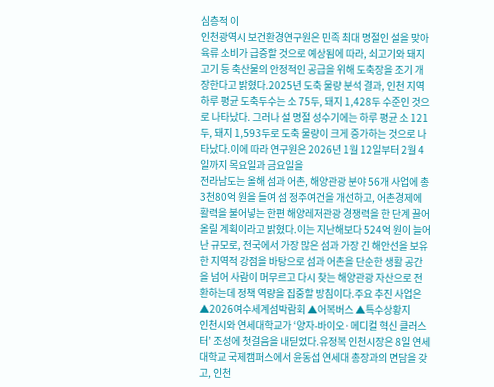심층적 이
인천광역시 보건환경연구원은 민족 최대 명절인 설을 맞아 육류 소비가 급증할 것으로 예상됨에 따라, 쇠고기와 돼지고기 등 축산물의 안정적인 공급을 위해 도축장을 조기 개장한다고 밝혔다.2025년 도축 물량 분석 결과, 인천 지역 하루 평균 도축두수는 소 75두, 돼지 1,428두 수준인 것으로 나타났다. 그러나 설 명절 성수기에는 하루 평균 소 121두, 돼지 1,593두로 도축 물량이 크게 증가하는 것으로 나타났다.이에 따라 연구원은 2026년 1월 12일부터 2월 4일까지 목요일과 금요일을
전라남도는 올해 섬과 어촌, 해양관광 분야 56개 사업에 총 3천80억 원을 들여 섬 정주여건을 개선하고, 어촌경제에 활력을 불어넣는 한편 해양레저관광 경쟁력을 한 단계 끌어올릴 계획이라고 밝혔다.이는 지난해보다 524억 원이 늘어난 규모로, 전국에서 가장 많은 섬과 가장 긴 해안선을 보유한 지역적 강점을 바탕으로 섬과 어촌을 단순한 생활 공간을 넘어 사람이 머무르고 다시 찾는 해양관광 자산으로 전환하는데 정책 역량을 집중할 방침이다.주요 추진 사업은 ▲2026여수세계섬박람회 ▲어복버스 ▲특수상황지
인천시와 연세대학교가 ‘양자-바이오·메디컬 혁신 클러스터’ 조성에 첫걸음을 내딛었다.유정복 인천시장은 8일 연세대학교 국제캠퍼스에서 윤동섭 연세대 총장과의 면담을 갖고, 인천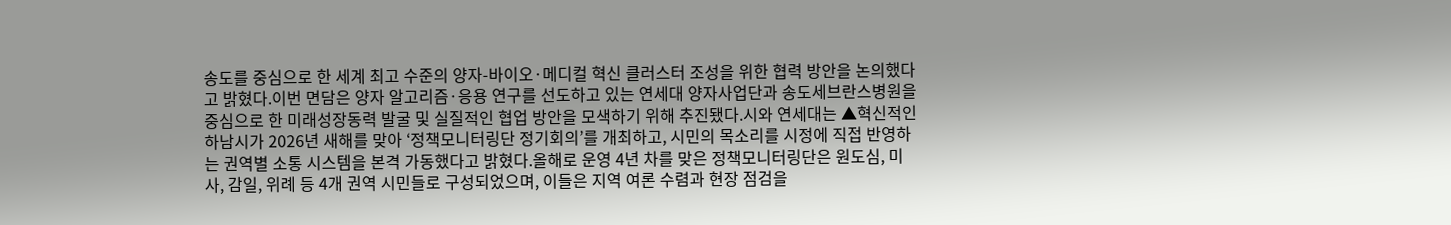송도를 중심으로 한 세계 최고 수준의 양자-바이오·메디컬 혁신 클러스터 조성을 위한 협력 방안을 논의했다고 밝혔다.이번 면담은 양자 알고리즘·응용 연구를 선도하고 있는 연세대 양자사업단과 송도세브란스병원을 중심으로 한 미래성장동력 발굴 및 실질적인 협업 방안을 모색하기 위해 추진됐다.시와 연세대는 ▲혁신적인
하남시가 2026년 새해를 맞아 ‘정책모니터링단 정기회의’를 개최하고, 시민의 목소리를 시정에 직접 반영하는 권역별 소통 시스템을 본격 가동했다고 밝혔다.올해로 운영 4년 차를 맞은 정책모니터링단은 원도심, 미사, 감일, 위례 등 4개 권역 시민들로 구성되었으며, 이들은 지역 여론 수렴과 현장 점검을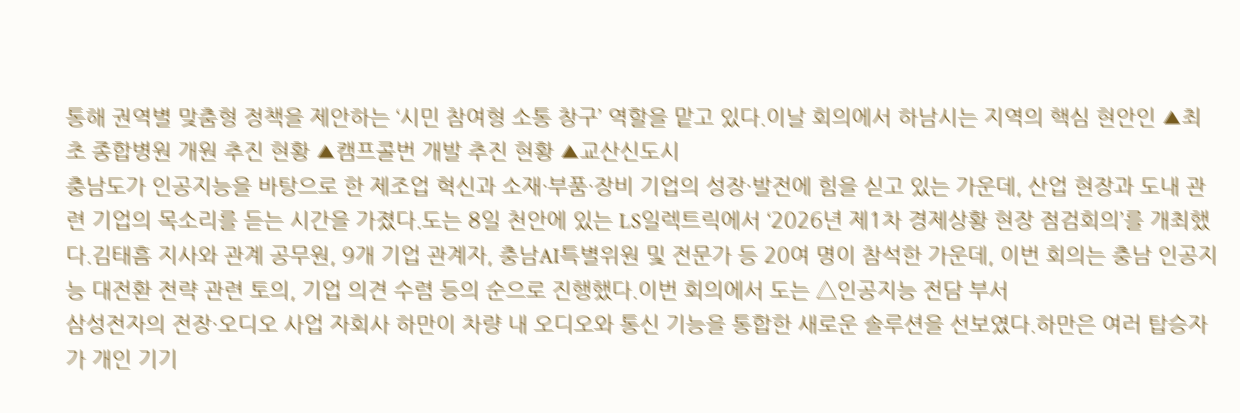통해 권역별 맞춤형 정책을 제안하는 ‘시민 참여형 소통 창구’ 역할을 맡고 있다.이날 회의에서 하남시는 지역의 핵심 현안인 ▲최초 종합병원 개원 추진 현황 ▲캠프콜번 개발 추진 현황 ▲교산신도시
충남도가 인공지능을 바탕으로 한 제조업 혁신과 소재·부품·장비 기업의 성장·발전에 힘을 싣고 있는 가운데, 산업 현장과 도내 관련 기업의 목소리를 듣는 시간을 가졌다.도는 8일 천안에 있는 LS일렉트릭에서 ‘2026년 제1차 경제상황 현장 점검회의’를 개최했다.김태흠 지사와 관계 공무원, 9개 기업 관계자, 충남AI특별위원 및 전문가 등 20여 명이 참석한 가운데, 이번 회의는 충남 인공지능 대전환 전략 관련 토의, 기업 의견 수렴 등의 순으로 진행했다.이번 회의에서 도는 △인공지능 전담 부서
삼성전자의 전장·오디오 사업 자회사 하만이 차량 내 오디오와 통신 기능을 통합한 새로운 솔루션을 선보였다.하만은 여러 탑승자가 개인 기기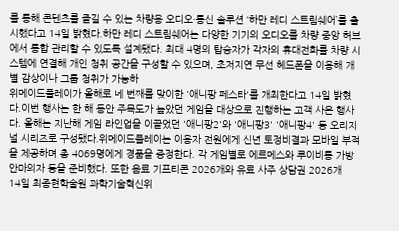를 통해 콘텐츠를 즐길 수 있는 차량용 오디오·통신 솔루션 ‘하만 레디 스트림쉐어’를 출시했다고 14일 밝혔다.하만 레디 스트림쉐어는 다양한 기기의 오디오를 차량 중앙 허브에서 통합 관리할 수 있도록 설계됐다. 최대 4명의 탑승자가 각자의 휴대전화를 차량 시스템에 연결해 개인 청취 공간을 구성할 수 있으며, 초저지연 무선 헤드폰을 이용해 개별 감상이나 그룹 청취가 가능하
위메이드플레이가 올해로 네 번째를 맞이한 '애니팡 페스타'를 개최한다고 14일 밝혔다.이번 행사는 한 해 동안 주목도가 높았던 게임을 대상으로 진행하는 고객 사은 행사다. 올해는 지난해 게임 라인업을 이끌었던 '애니팡2'와 '애니팡3' '애니팡4' 등 오리지널 시리즈로 구성됐다.위메이드플레이는 이용자 전원에게 신년 토정비결과 모바일 부적을 제공하며 총 4069명에게 경품을 증정한다. 각 게임별로 에르메스와 루이비통 가방 안마의자 등을 준비했다. 또한 음료 기프티콘 2026개와 유료 사주 상담권 2026개
14일 최종현학술원 과학기술혁신위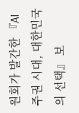원회가 발간한 『AI 주권 시대, 대한민국의 선택』 보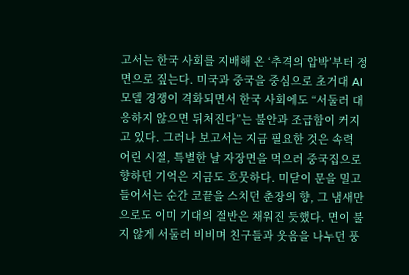고서는 한국 사회를 지배해 온 ‘추격의 압박’부터 정면으로 짚는다. 미국과 중국을 중심으로 초거대 AI 모델 경쟁이 격화되면서 한국 사회에도 “서둘러 대응하지 않으면 뒤처진다”는 불안과 조급함이 커지고 있다. 그러나 보고서는 지금 필요한 것은 속력
어린 시절, 특별한 날 자장면을 먹으러 중국집으로 향하던 기억은 지금도 흐뭇하다. 미닫이 문을 밀고 들어서는 순간 코끝을 스치던 춘장의 향, 그 냄새만으로도 이미 기대의 절반은 채워진 듯했다. 면이 불지 않게 서둘러 비비며 친구들과 웃음을 나누던 풍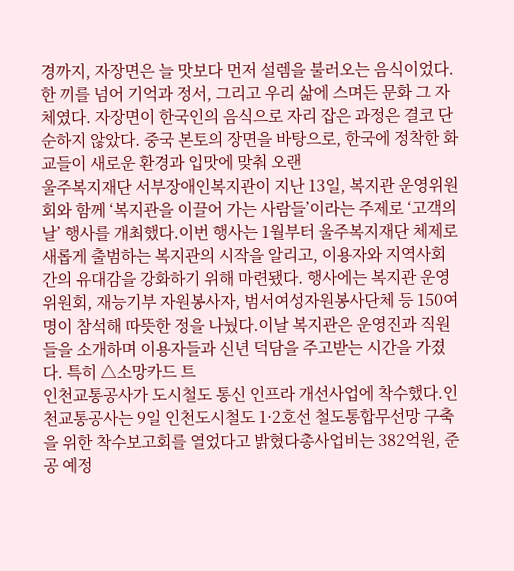경까지, 자장면은 늘 맛보다 먼저 설렘을 불러오는 음식이었다. 한 끼를 넘어 기억과 정서, 그리고 우리 삶에 스며든 문화 그 자체였다. 자장면이 한국인의 음식으로 자리 잡은 과정은 결코 단순하지 않았다. 중국 본토의 장면을 바탕으로, 한국에 정착한 화교들이 새로운 환경과 입맛에 맞춰 오랜
울주복지재단 서부장애인복지관이 지난 13일, 복지관 운영위원회와 함께 ‘복지관을 이끌어 가는 사람들’이라는 주제로 ‘고객의 날’ 행사를 개최했다.이번 행사는 1월부터 울주복지재단 체제로 새롭게 출범하는 복지관의 시작을 알리고, 이용자와 지역사회 간의 유대감을 강화하기 위해 마련됐다. 행사에는 복지관 운영위원회, 재능기부 자원봉사자, 범서여성자원봉사단체 등 150여 명이 참석해 따뜻한 정을 나눴다.이날 복지관은 운영진과 직원들을 소개하며 이용자들과 신년 덕담을 주고받는 시간을 가졌다. 특히 △소망카드 트
인천교통공사가 도시철도 통신 인프라 개선사업에 착수했다.인천교통공사는 9일 인천도시철도 1·2호선 철도통합무선망 구축을 위한 착수보고회를 열었다고 밝혔다총사업비는 382억원, 준공 예정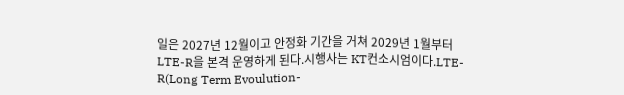일은 2027년 12월이고 안정화 기간을 거쳐 2029년 1월부터 LTE-R을 본격 운영하게 된다.시행사는 KT컨소시엄이다.LTE-R(Long Term Evoulution-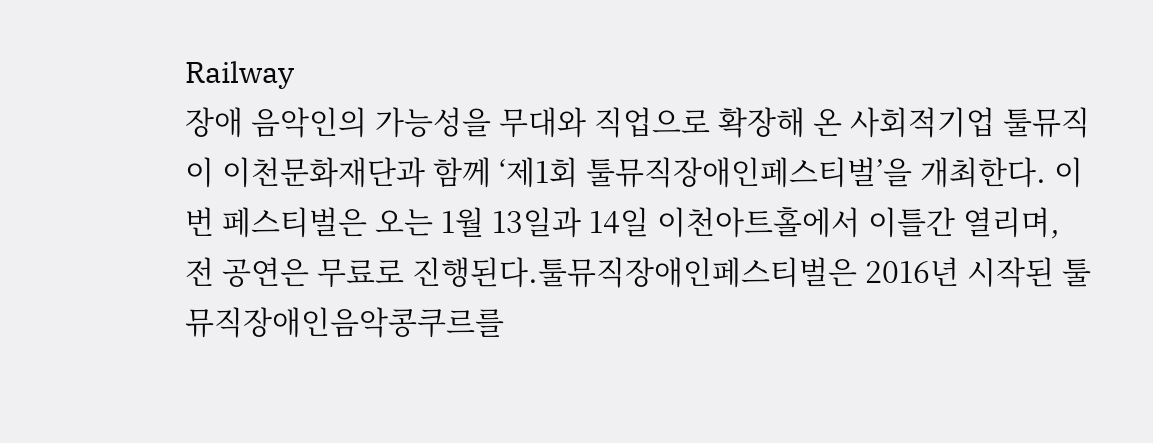Railway
장애 음악인의 가능성을 무대와 직업으로 확장해 온 사회적기업 툴뮤직이 이천문화재단과 함께 ‘제1회 툴뮤직장애인페스티벌’을 개최한다. 이번 페스티벌은 오는 1월 13일과 14일 이천아트홀에서 이틀간 열리며, 전 공연은 무료로 진행된다.툴뮤직장애인페스티벌은 2016년 시작된 툴뮤직장애인음악콩쿠르를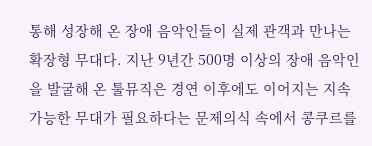통해 성장해 온 장애 음악인들이 실제 관객과 만나는 확장형 무대다. 지난 9년간 500명 이상의 장애 음악인을 발굴해 온 툴뮤직은 경연 이후에도 이어지는 지속 가능한 무대가 필요하다는 문제의식 속에서 콩쿠르를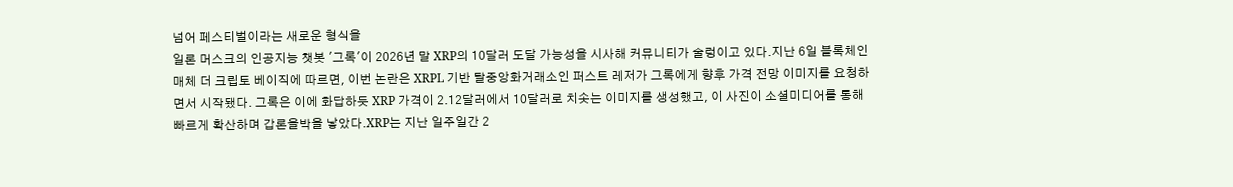넘어 페스티벌이라는 새로운 형식을
일론 머스크의 인공지능 챗봇 '그록'이 2026년 말 XRP의 10달러 도달 가능성을 시사해 커뮤니티가 술렁이고 있다.지난 6일 블록체인 매체 더 크립토 베이직에 따르면, 이번 논란은 XRPL 기반 탈중앙화거래소인 퍼스트 레저가 그록에게 향후 가격 전망 이미지를 요청하면서 시작됐다. 그록은 이에 화답하듯 XRP 가격이 2.12달러에서 10달러로 치솟는 이미지를 생성했고, 이 사진이 소셜미디어를 통해 빠르게 확산하며 갑론을박을 낳았다.XRP는 지난 일주일간 2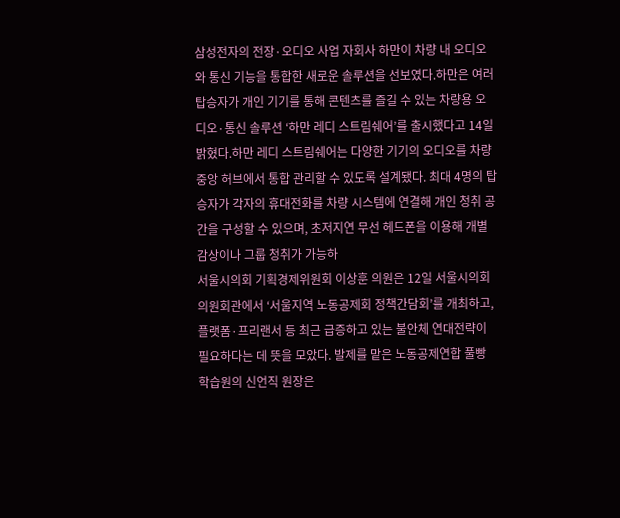삼성전자의 전장·오디오 사업 자회사 하만이 차량 내 오디오와 통신 기능을 통합한 새로운 솔루션을 선보였다.하만은 여러 탑승자가 개인 기기를 통해 콘텐츠를 즐길 수 있는 차량용 오디오·통신 솔루션 ‘하만 레디 스트림쉐어’를 출시했다고 14일 밝혔다.하만 레디 스트림쉐어는 다양한 기기의 오디오를 차량 중앙 허브에서 통합 관리할 수 있도록 설계됐다. 최대 4명의 탑승자가 각자의 휴대전화를 차량 시스템에 연결해 개인 청취 공간을 구성할 수 있으며, 초저지연 무선 헤드폰을 이용해 개별 감상이나 그룹 청취가 가능하
서울시의회 기획경제위원회 이상훈 의원은 12일 서울시의회 의원회관에서 ‘서울지역 노동공제회 정책간담회’를 개최하고, 플랫폼·프리랜서 등 최근 급증하고 있는 불안체 연대전략이 필요하다는 데 뜻을 모았다. 발제를 맡은 노동공제연합 풀빵 학습원의 신언직 원장은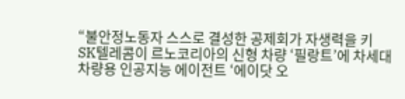“불안정노동자 스스로 결성한 공제회가 자생력을 키
SK텔레콤이 르노코리아의 신형 차량 ‘필랑트’에 차세대 차량용 인공지능 에이전트 ‘에이닷 오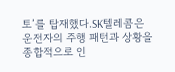토’를 탑재했다.SK텔레콤은 운전자의 주행 패턴과 상황을 종합적으로 인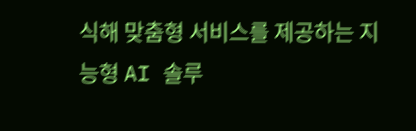식해 맞춤형 서비스를 제공하는 지능형 AI 솔루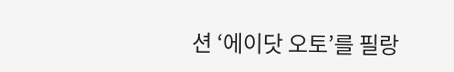션 ‘에이닷 오토’를 필랑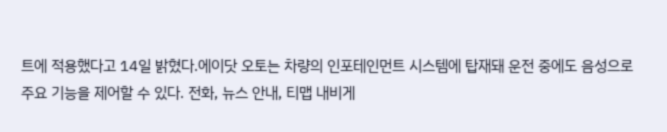트에 적용했다고 14일 밝혔다.에이닷 오토는 차량의 인포테인먼트 시스템에 탑재돼 운전 중에도 음성으로 주요 기능을 제어할 수 있다. 전화, 뉴스 안내, 티맵 내비게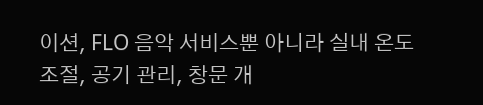이션, FLO 음악 서비스뿐 아니라 실내 온도 조절, 공기 관리, 창문 개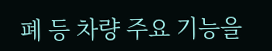폐 등 차량 주요 기능을